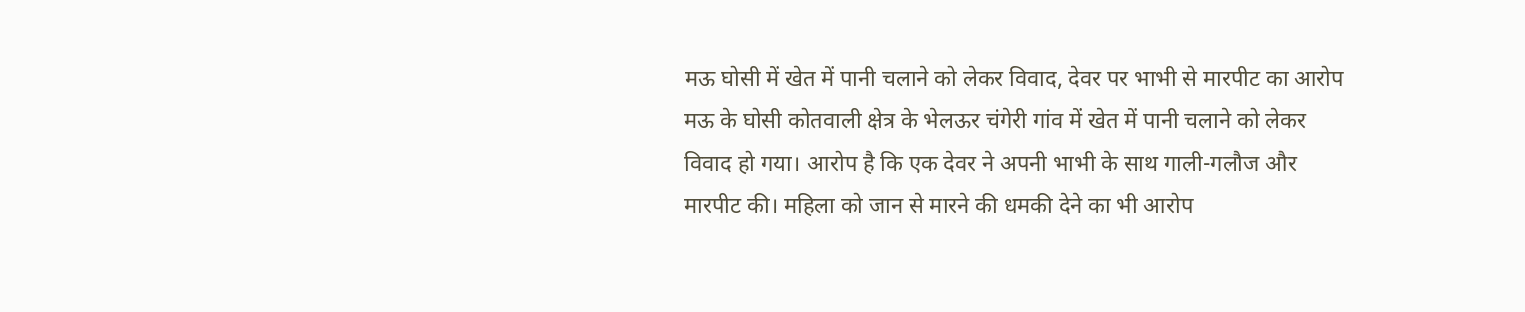मऊ घोसी में खेत में पानी चलाने को लेकर विवाद, देवर पर भाभी से मारपीट का आरोप
मऊ के घोसी कोतवाली क्षेत्र के भेलऊर चंगेरी गांव में खेत में पानी चलाने को लेकर विवाद हो गया। आरोप है कि एक देवर ने अपनी भाभी के साथ गाली-गलौज और मारपीट की। महिला को जान से मारने की धमकी देने का भी आरोप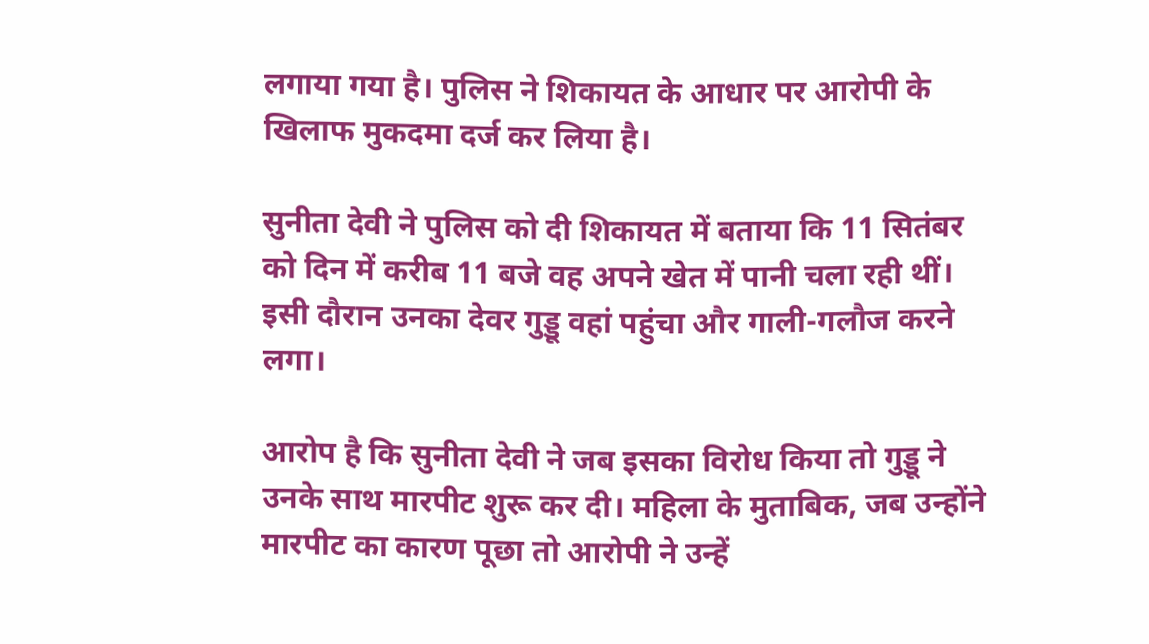लगाया गया है। पुलिस ने शिकायत के आधार पर आरोपी के खिलाफ मुकदमा दर्ज कर लिया है।

सुनीता देवी ने पुलिस को दी शिकायत में बताया कि 11 सितंबर को दिन में करीब 11 बजे वह अपने खेत में पानी चला रही थीं। इसी दौरान उनका देवर गुड्डू वहां पहुंचा और गाली-गलौज करने लगा।

आरोप है कि सुनीता देवी ने जब इसका विरोध किया तो गुड्डू ने उनके साथ मारपीट शुरू कर दी। महिला के मुताबिक, जब उन्होंने मारपीट का कारण पूछा तो आरोपी ने उन्हें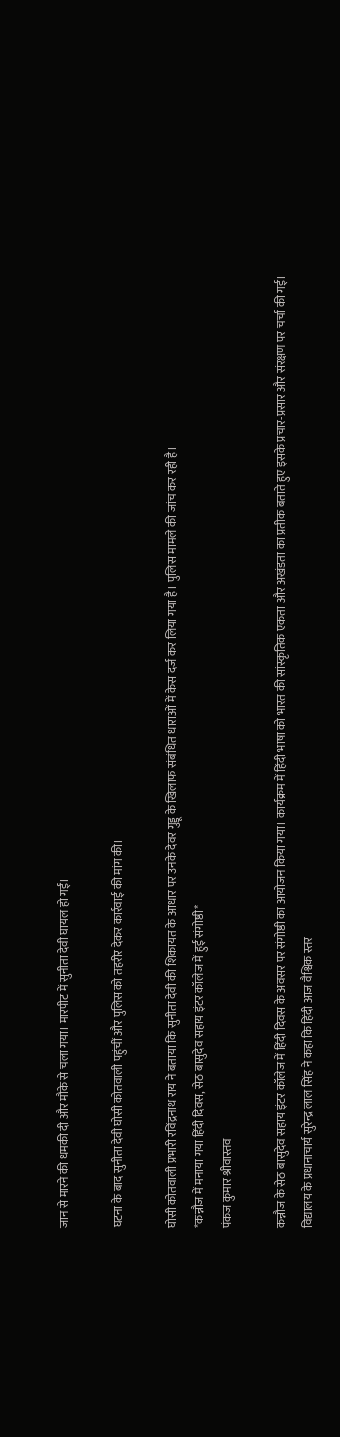जान से मारने की धमकी दी और मौके से चला गया। मारपीट में सुनीता देवी घायल हो गईं।

घटना के बाद सुनीता देवी घोसी कोतवाली पहुंचीं और पुलिस को तहरीर देकर कार्रवाई की मांग की।

घोसी कोतवाली प्रभारी रविंद्रनाथ राय ने बताया कि सुनीता देवी की शिकायत के आधार पर उनके देवर गुड्डू के खिलाफ संबंधित धाराओं में केस दर्ज कर लिया गया है। पुलिस मामले की जांच कर रही है।
*कन्नौज में मनाया गया हिंदी दिवस, सेठ बासुदेव सहाय इंटर कॉलेज में हुई संगोष्ठी*
पंकज कुमार श्रीवास्तव

कन्नौज के सेठ बासुदेव सहाय इंटर कॉलेज में हिंदी दिवस के अवसर पर संगोष्ठी का आयोजन किया गया। कार्यक्रम में हिंदी भाषा को भारत की सांस्कृतिक एकता और अखंडता का प्रतीक बताते हुए इसके प्रचार-प्रसार और संरक्षण पर चर्चा की गई।
विद्यालय के प्रधानाचार्य सुरेन्द्र लाल सिंह ने कहा कि हिंदी आज वैश्विक स्तर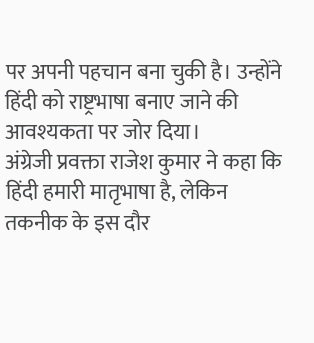पर अपनी पहचान बना चुकी है। उन्होंने हिंदी को राष्ट्रभाषा बनाए जाने की आवश्यकता पर जोर दिया।
अंग्रेजी प्रवक्ता राजेश कुमार ने कहा कि हिंदी हमारी मातृभाषा है, लेकिन तकनीक के इस दौर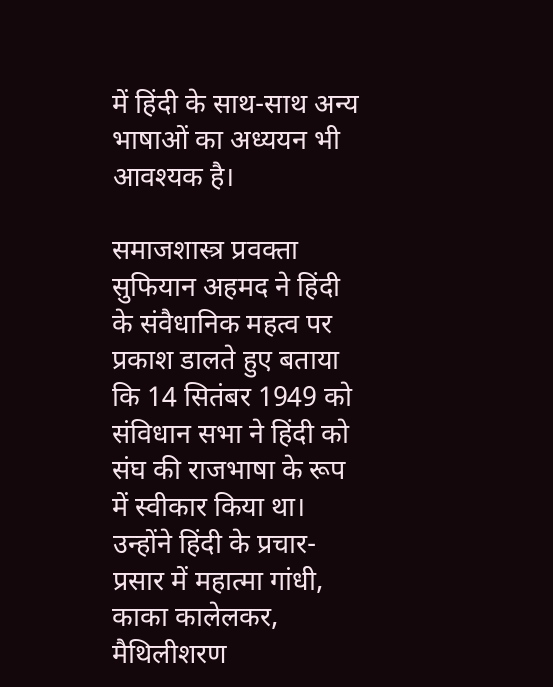में हिंदी के साथ-साथ अन्य भाषाओं का अध्ययन भी आवश्यक है।

समाजशास्त्र प्रवक्ता सुफियान अहमद ने हिंदी के संवैधानिक महत्व पर प्रकाश डालते हुए बताया कि 14 सितंबर 1949 को संविधान सभा ने हिंदी को संघ की राजभाषा के रूप में स्वीकार किया था। उन्होंने हिंदी के प्रचार-प्रसार में महात्मा गांधी, काका कालेलकर, मैथिलीशरण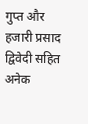गुप्त और हजारी प्रसाद द्विवेदी सहित अनेक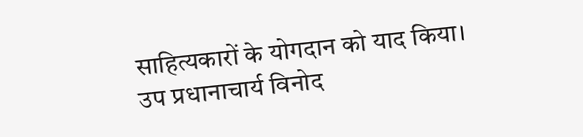साहित्यकारों के योगदान को याद किया।
उप प्रधानाचार्य विनोद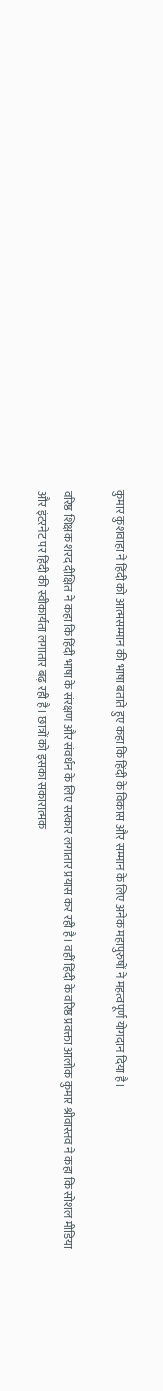कुमार कुशवाहा ने हिंदी को आत्मसम्मान की भाषा बताते हुए कहा कि हिंदी के विकास और सम्मान के लिए अनेक महापुरुषों ने महत्वपूर्ण योगदान दिया है।

वरिष्ठ शिक्षक शरद दीक्षित ने कहा कि हिंदी भाषा के संरक्षण और संवर्धन के लिए सरकार लगातार प्रयास कर रही है। वहीं हिंदी के वरिष्ठ प्रवक्ता आलोक कुमार श्रीवास्तव ने कहा कि सोशल मीडिया और इंटरनेट पर हिंदी की स्वीकार्यता लगातार बढ़ रही है। छात्रों को इसका सकारात्मक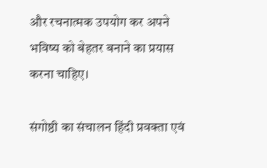और रचनात्मक उपयोग कर अपने भविष्य को बेहतर बनाने का प्रयास करना चाहिए।

संगोष्ठी का संचालन हिंदी प्रवक्ता एवं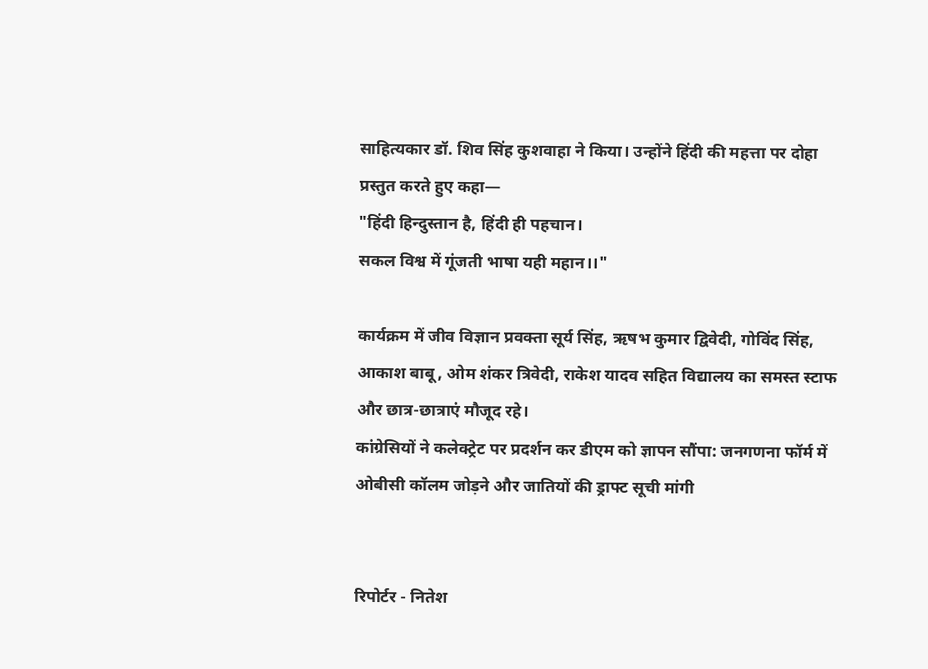साहित्यकार डॉ. शिव सिंह कुशवाहा ने किया। उन्होंने हिंदी की महत्ता पर दोहा प्रस्तुत करते हुए कहा—
"हिंदी हिन्दुस्तान है, हिंदी ही पहचान।
सकल विश्व में गूंजती भाषा यही महान।।"

कार्यक्रम में जीव विज्ञान प्रवक्ता सूर्य सिंह, ऋषभ कुमार द्विवेदी, गोविंद सिंह, आकाश बाबू, ओम शंकर त्रिवेदी, राकेश यादव सहित विद्यालय का समस्त स्टाफ और छात्र-छात्राएं मौजूद रहे।
कांग्रेसियों ने कलेक्ट्रेट पर प्रदर्शन कर डीएम को ज्ञापन सौंपा: जनगणना फॉर्म में ओबीसी कॉलम जोड़ने और जातियों की ड्राफ्ट सूची मांगी


रिपोर्टर - नितेश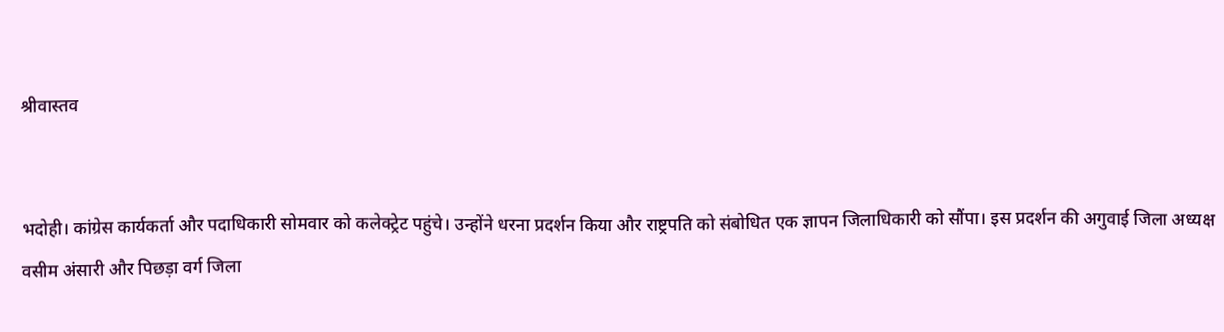श्रीवास्तव


भदोही। कांग्रेस कार्यकर्ता और पदाधिकारी सोमवार को कलेक्ट्रेट पहुंचे। उन्होंने धरना प्रदर्शन किया और राष्ट्रपति को संबोधित एक ज्ञापन जिलाधिकारी को सौंपा। इस प्रदर्शन की अगुवाई जिला अध्यक्ष वसीम अंसारी और पिछड़ा वर्ग जिला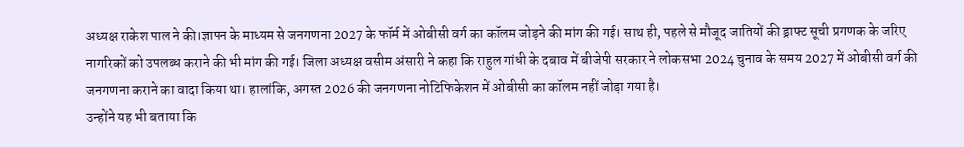अध्यक्ष राकेश पाल ने की।ज्ञापन के माध्यम से जनगणना 2027 के फॉर्म में ओबीसी वर्ग का कॉलम जोड़ने की मांग की गई। साथ ही, पहले से मौजूद जातियों की ड्राफ्ट सूची प्रगणक के जरिए नागरिकों को उपलब्ध कराने की भी मांग की गई। जिला अध्यक्ष वसीम अंसारी ने कहा कि राहुल गांधी के दबाव में बीजेपी सरकार ने लोकसभा 2024 चुनाव के समय 2027 में ओबीसी वर्ग की जनगणना कराने का वादा किया था। हालांकि, अगस्त 2026 की जनगणना नोटिफिकेशन में ओबीसी का कॉलम नहीं जोड़ा गया है।
उन्होंने यह भी बताया कि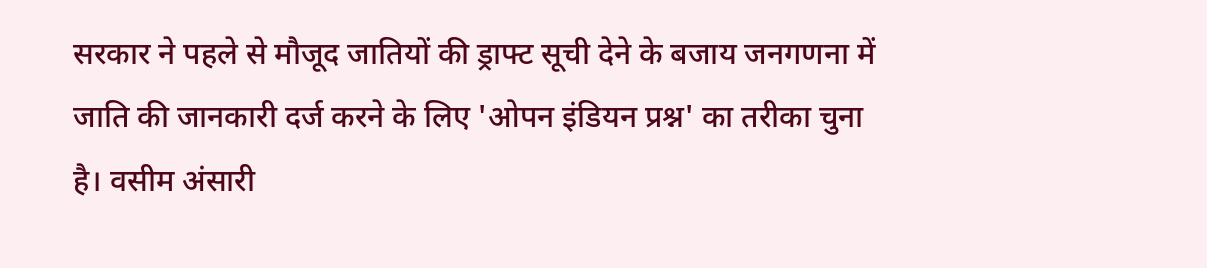सरकार ने पहले से मौजूद जातियों की ड्राफ्ट सूची देने के बजाय जनगणना में जाति की जानकारी दर्ज करने के लिए 'ओपन इंडियन प्रश्न' का तरीका चुना है। वसीम अंसारी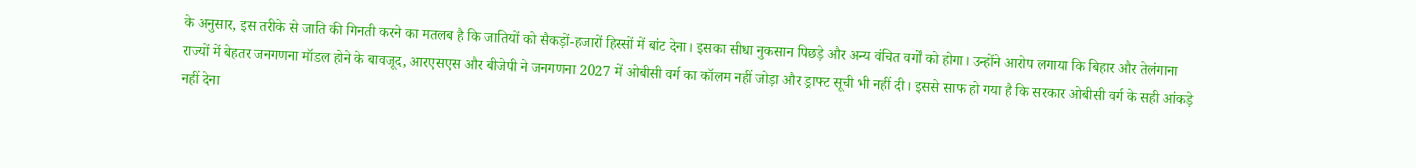के अनुसार, इस तरीके से जाति की गिनती करने का मतलब है कि जातियों को सैकड़ों-हजारों हिस्सों में बांट देना। इसका सीधा नुकसान पिछड़े और अन्य वंचित वर्गों को होगा। उन्होंने आरोप लगाया कि बिहार और तेलंगाना राज्यों में बेहतर जनगणना मॉडल होने के बावजूद, आरएसएस और बीजेपी ने जनगणना 2027 में ओबीसी वर्ग का कॉलम नहीं जोड़ा और ड्राफ्ट सूची भी नहीं दी। इससे साफ हो गया है कि सरकार ओबीसी वर्ग के सही आंकड़े नहीं देना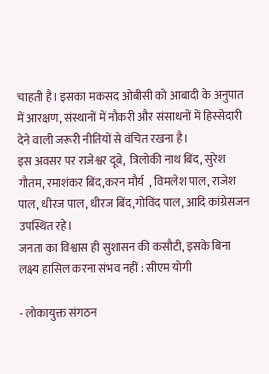चाहती है। इसका मकसद ओबीसी को आबादी के अनुपात में आरक्षण, संस्थानों में नौकरी और संसाधनों में हिस्सेदारी देने वाली जरूरी नीतियों से वंचित रखना है।
इस अवसर पर राजेश्वर दूबे,  त्रिलोकी नाथ बिंद, सुरेश गौतम, रमाशंकर बिंद,करन मौर्य  , विमलेश पाल, राजेश पाल, धीरज पाल, धीरज बिंद,गोविंद पाल, आदि कांग्रेसजन उपस्थित रहे।
जनता का विश्वास ही सुशासन की कसौटी, इसके बिना लक्ष्य हासिल करना संभव नहीं : सीएम योगी

- लोकायुक्त संगठन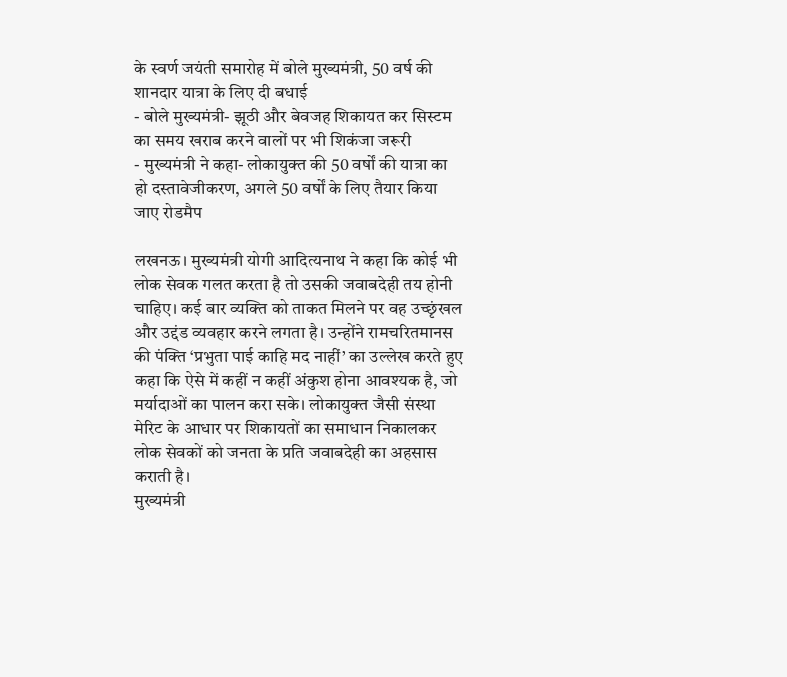के स्वर्ण जयंती समारोह में बोले मुख्यमंत्री, 50 वर्ष की शानदार यात्रा के लिए दी बधाई
- बोले मुख्यमंत्री- झूठी और बेवजह शिकायत कर सिस्टम का समय खराब करने वालों पर भी शिकंजा जरूरी
- मुख्यमंत्री ने कहा- लोकायुक्त की 50 वर्षों की यात्रा का हो दस्तावेजीकरण, अगले 50 वर्षों के लिए तैयार किया जाए रोडमैप

लखनऊ। मुख्यमंत्री योगी आदित्यनाथ ने कहा कि कोई भी लोक सेवक गलत करता है तो उसकी जवाबदेही तय होनी चाहिए। कई बार व्यक्ति को ताकत मिलने पर वह उच्छृंखल और उद्दंड व्यवहार करने लगता है। उन्होंने रामचरितमानस की पंक्ति ‘प्रभुता पाई काहि मद नाहीं’ का उल्लेख करते हुए कहा कि ऐसे में कहीं न कहीं अंकुश होना आवश्यक है, जो मर्यादाओं का पालन करा सके। लोकायुक्त जैसी संस्था मेरिट के आधार पर शिकायतों का समाधान निकालकर लोक सेवकों को जनता के प्रति जवाबदेही का अहसास कराती है।
मुख्यमंत्री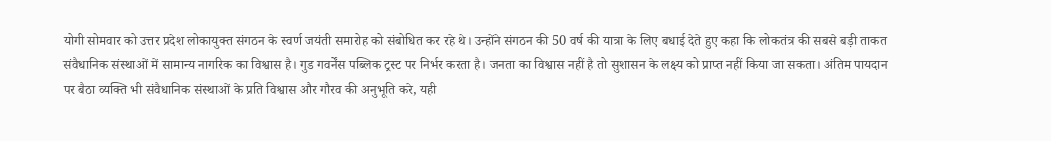योगी सोमवार को उत्तर प्रदेश लोकायुक्त संगठन के स्वर्ण जयंती समारोह को संबोधित कर रहे थे। उन्होंने संगठन की 50 वर्ष की यात्रा के लिए बधाई देते हुए कहा कि लोकतंत्र की सबसे बड़ी ताकत संवैधानिक संस्थाओं में सामान्य नागरिक का विश्वास है। गुड गवर्नेंस पब्लिक ट्रस्ट पर निर्भर करता है। जनता का विश्वास नहीं है तो सुशासन के लक्ष्य को प्राप्त नहीं किया जा सकता। अंतिम पायदान पर बैठा व्यक्ति भी संवैधानिक संस्थाओं के प्रति विश्वास और गौरव की अनुभूति करे, यही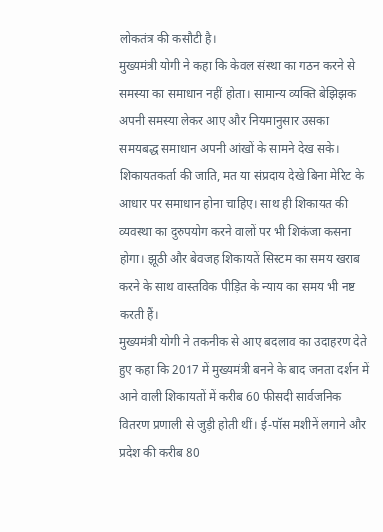लोकतंत्र की कसौटी है।
मुख्यमंत्री योगी ने कहा कि केवल संस्था का गठन करने से समस्या का समाधान नहीं होता। सामान्य व्यक्ति बेझिझक अपनी समस्या लेकर आए और नियमानुसार उसका समयबद्ध समाधान अपनी आंखों के सामने देख सके। शिकायतकर्ता की जाति, मत या संप्रदाय देखे बिना मेरिट के आधार पर समाधान होना चाहिए। साथ ही शिकायत की व्यवस्था का दुरुपयोग करने वालों पर भी शिकंजा कसना होगा। झूठी और बेवजह शिकायतें सिस्टम का समय खराब करने के साथ वास्तविक पीड़ित के न्याय का समय भी नष्ट करती हैं।
मुख्यमंत्री योगी ने तकनीक से आए बदलाव का उदाहरण देते हुए कहा कि 2017 में मुख्यमंत्री बनने के बाद जनता दर्शन में आने वाली शिकायतों में करीब 60 फीसदी सार्वजनिक वितरण प्रणाली से जुड़ी होती थीं। ई-पॉस मशीनें लगाने और प्रदेश की करीब 80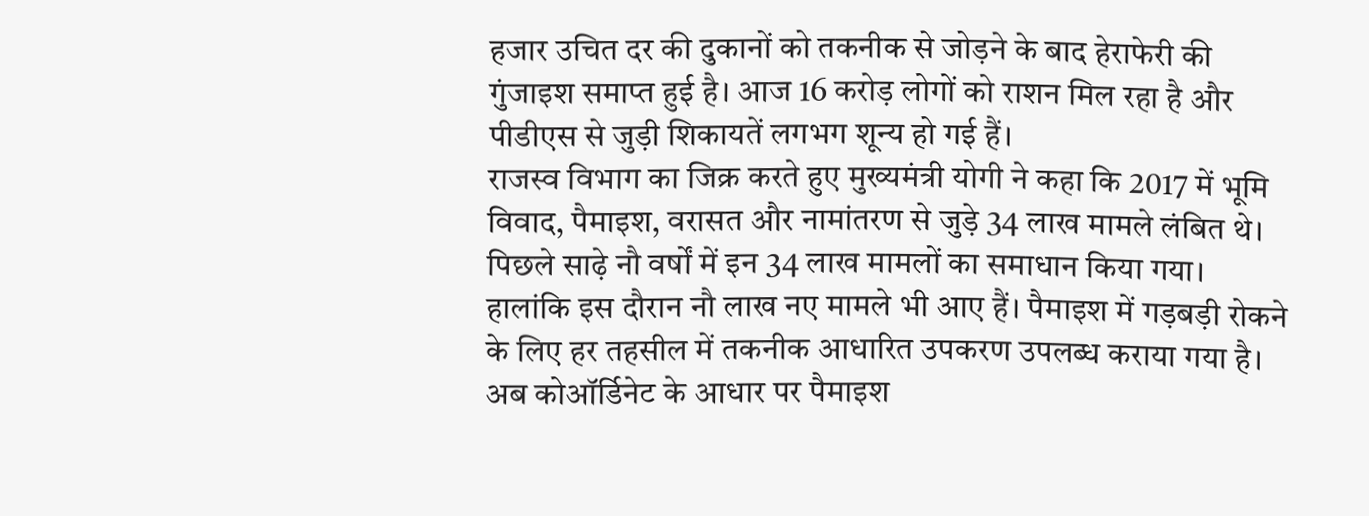हजार उचित दर की दुकानों को तकनीक से जोड़ने के बाद हेराफेरी की गुंजाइश समाप्त हुई है। आज 16 करोड़ लोगों को राशन मिल रहा है और पीडीएस से जुड़ी शिकायतें लगभग शून्य हो गई हैं।
राजस्व विभाग का जिक्र करते हुए मुख्यमंत्री योगी ने कहा कि 2017 में भूमि विवाद, पैमाइश, वरासत और नामांतरण से जुड़े 34 लाख मामले लंबित थे। पिछले साढ़े नौ वर्षों में इन 34 लाख मामलों का समाधान किया गया। हालांकि इस दौरान नौ लाख नए मामले भी आए हैं। पैमाइश में गड़बड़ी रोकने के लिए हर तहसील में तकनीक आधारित उपकरण उपलब्ध कराया गया है। अब कोऑर्डिनेट के आधार पर पैमाइश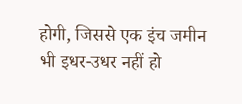होगी, जिससे एक इंच जमीन भी इधर-उधर नहीं हो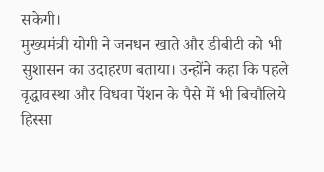सकेगी।
मुख्यमंत्री योगी ने जनधन खाते और डीबीटी को भी सुशासन का उदाहरण बताया। उन्होंने कहा कि पहले वृद्धावस्था और विधवा पेंशन के पैसे में भी बिचौलिये हिस्सा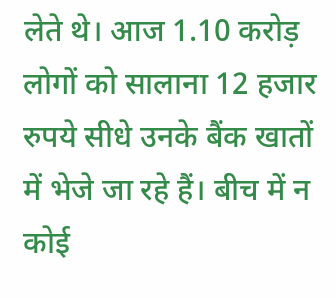लेते थे। आज 1.10 करोड़ लोगों को सालाना 12 हजार रुपये सीधे उनके बैंक खातों में भेजे जा रहे हैं। बीच में न कोई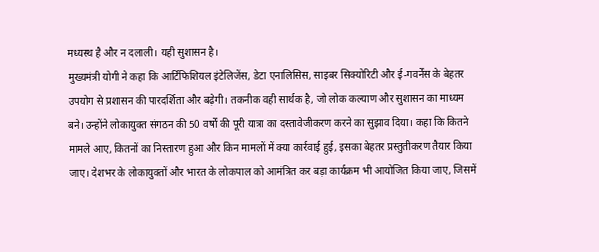मध्यस्थ है और न दलाली। यही सुशासन है।
मुख्यमंत्री योगी ने कहा कि आर्टिफिशियल इंटेलिजेंस, डेटा एनालिसिस, साइबर सिक्योरिटी और ई-गवर्नेंस के बेहतर उपयोग से प्रशासन की पारदर्शिता और बढ़ेगी। तकनीक वही सार्थक है, जो लोक कल्याण और सुशासन का माध्यम बने। उन्होंने लोकायुक्त संगठन की 50 वर्षों की पूरी यात्रा का दस्तावेजीकरण करने का सुझाव दिया। कहा कि कितने मामले आए, कितनों का निस्तारण हुआ और किन मामलों में क्या कार्रवाई हुई, इसका बेहतर प्रस्तुतीकरण तैयार किया जाए। देशभर के लोकायुक्तों और भारत के लोकपाल को आमंत्रित कर बड़ा कार्यक्रम भी आयोजित किया जाए, जिसमें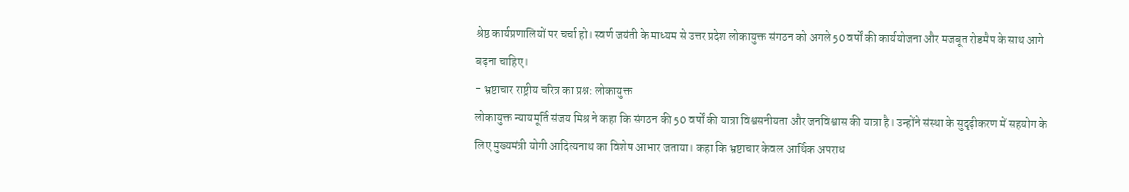श्रेष्ठ कार्यप्रणालियों पर चर्चा हो। स्वर्ण जयंती के माध्यम से उत्तर प्रदेश लोकायुक्त संगठन को अगले 50 वर्षों की कार्ययोजना और मजबूत रोडमैप के साथ आगे बढ़ना चाहिए।
- भ्रष्टाचार राष्ट्रीय चरित्र का प्रश्न: लोकायुक्त
लोकायुक्त न्यायमूर्ति संजय मिश्र ने कहा कि संगठन की 50 वर्षों की यात्रा विश्वसनीयता और जनविश्वास की यात्रा है। उन्होंने संस्था के सुदृढ़ीकरण में सहयोग के लिए मुख्यमंत्री योगी आदित्यनाथ का विशेष आभार जताया। कहा कि भ्रष्टाचार केवल आर्थिक अपराध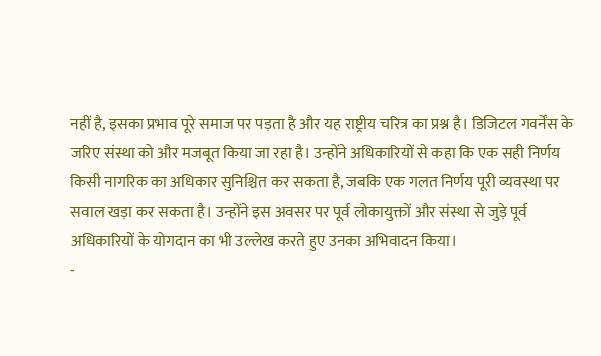नहीं है, इसका प्रभाव पूरे समाज पर पड़ता है और यह राष्ट्रीय चरित्र का प्रश्न है। डिजिटल गवर्नेंस के जरिए संस्था को और मजबूत किया जा रहा है। उन्होंने अधिकारियों से कहा कि एक सही निर्णय किसी नागरिक का अधिकार सुनिश्चित कर सकता है, जबकि एक गलत निर्णय पूरी व्यवस्था पर सवाल खड़ा कर सकता है। उन्होंने इस अवसर पर पूर्व लोकायुक्तों और संस्था से जुड़े पूर्व अधिकारियों के योगदान का भी उल्लेख करते हुए उनका अभिवादन किया।
-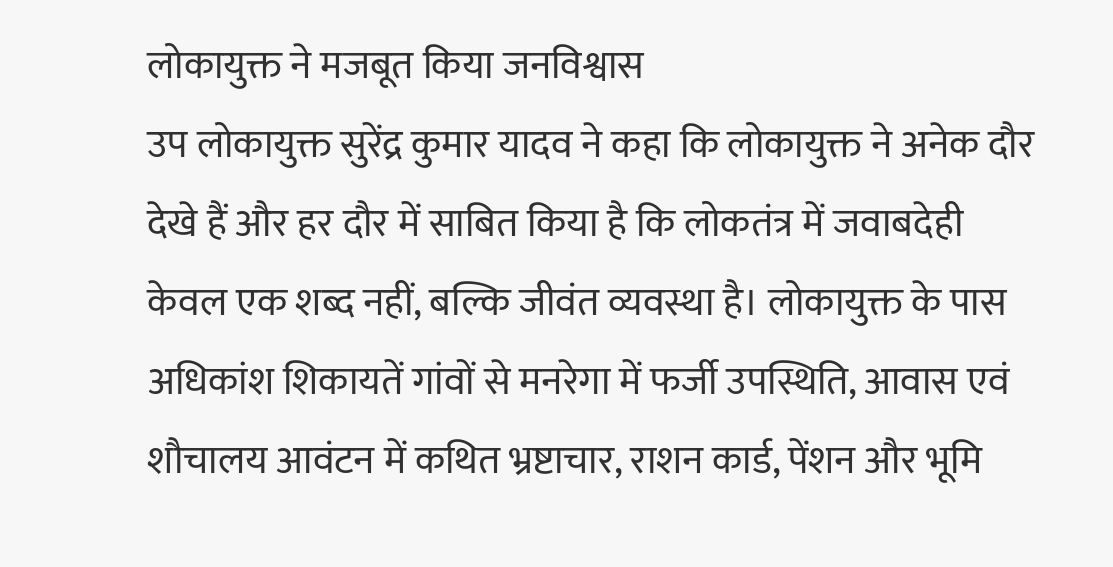लोकायुक्त ने मजबूत किया जनविश्वास
उप लोकायुक्त सुरेंद्र कुमार यादव ने कहा कि लोकायुक्त ने अनेक दौर देखे हैं और हर दौर में साबित किया है कि लोकतंत्र में जवाबदेही केवल एक शब्द नहीं, बल्कि जीवंत व्यवस्था है। लोकायुक्त के पास अधिकांश शिकायतें गांवों से मनरेगा में फर्जी उपस्थिति, आवास एवं शौचालय आवंटन में कथित भ्रष्टाचार, राशन कार्ड, पेंशन और भूमि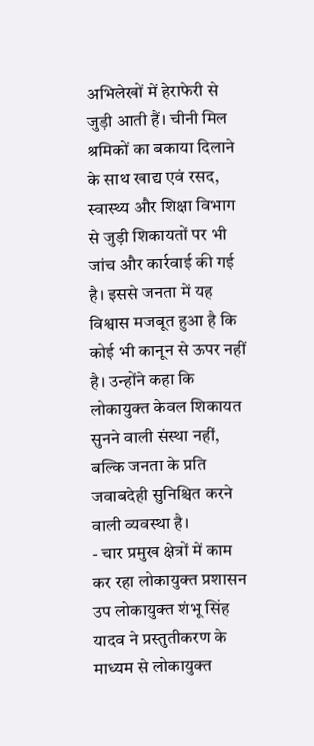अभिलेखों में हेराफेरी से जुड़ी आती हैं। चीनी मिल श्रमिकों का बकाया दिलाने के साथ खाद्य एवं रसद, स्वास्थ्य और शिक्षा विभाग से जुड़ी शिकायतों पर भी जांच और कार्रवाई की गई है। इससे जनता में यह विश्वास मजबूत हुआ है कि कोई भी कानून से ऊपर नहीं है। उन्होंने कहा कि लोकायुक्त केवल शिकायत सुनने वाली संस्था नहीं, बल्कि जनता के प्रति जवाबदेही सुनिश्चित करने वाली व्यवस्था है।
- चार प्रमुख क्षेत्रों में काम कर रहा लोकायुक्त प्रशासन
उप लोकायुक्त शंभू सिंह यादव ने प्रस्तुतीकरण के माध्यम से लोकायुक्त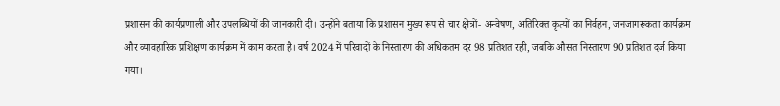प्रशासन की कार्यप्रणाली और उपलब्धियों की जानकारी दी। उन्होंने बताया कि प्रशासन मुख्य रूप से चार क्षेत्रों- अन्वेषण, अतिरिक्त कृत्यों का निर्वहन, जनजागरूकता कार्यक्रम और व्यावहारिक प्रशिक्षण कार्यक्रम में काम करता है। वर्ष 2024 में परिवादों के निस्तारण की अधिकतम दर 98 प्रतिशत रही, जबकि औसत निस्तारण 90 प्रतिशत दर्ज किया गया।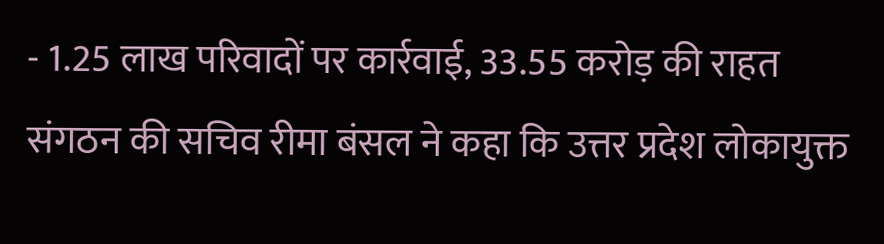- 1.25 लाख परिवादों पर कार्रवाई, 33.55 करोड़ की राहत
संगठन की सचिव रीमा बंसल ने कहा कि उत्तर प्रदेश लोकायुक्त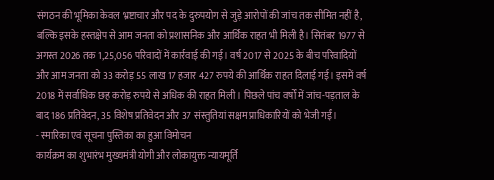संगठन की भूमिका केवल भ्रष्टाचार और पद के दुरुपयोग से जुड़े आरोपों की जांच तक सीमित नहीं है, बल्कि इसके हस्तक्षेप से आम जनता को प्रशासनिक और आर्थिक राहत भी मिली है। सितंबर 1977 से अगस्त 2026 तक 1,25,056 परिवादों में कार्रवाई की गई। वर्ष 2017 से 2025 के बीच परिवादियों और आम जनता को 33 करोड़ 55 लाख 17 हजार 427 रुपये की आर्थिक राहत दिलाई गई। इसमें वर्ष 2018 में सर्वाधिक छह करोड़ रुपये से अधिक की राहत मिली। पिछले पांच वर्षों में जांच-पड़ताल के बाद 186 प्रतिवेदन, 35 विशेष प्रतिवेदन और 37 संस्तुतियां सक्षम प्राधिकारियों को भेजी गईं।
- स्मारिका एवं सूचना पुस्तिका का हुआ विमोचन
कार्यक्रम का शुभारंभ मुख्यमंत्री योगी और लोकायुक्त न्यायमूर्ति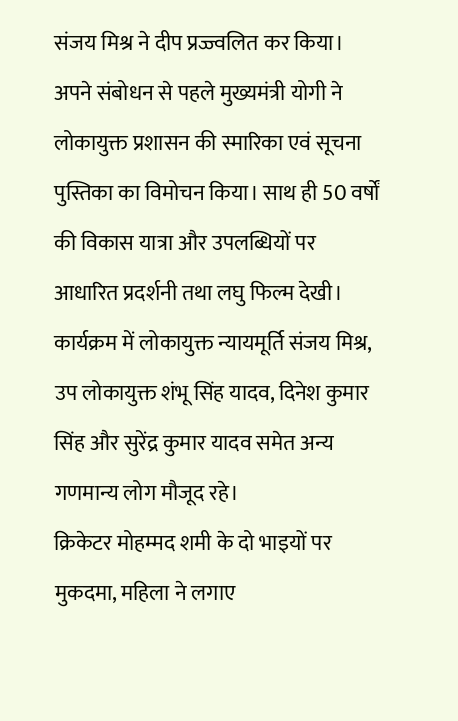संजय मिश्र ने दीप प्रज्ज्वलित कर किया। अपने संबोधन से पहले मुख्यमंत्री योगी ने लोकायुक्त प्रशासन की स्मारिका एवं सूचना पुस्तिका का विमोचन किया। साथ ही 50 वर्षों की विकास यात्रा और उपलब्धियों पर आधारित प्रदर्शनी तथा लघु फिल्म देखी। कार्यक्रम में लोकायुक्त न्यायमूर्ति संजय मिश्र, उप लोकायुक्त शंभू सिंह यादव, दिनेश कुमार सिंह और सुरेंद्र कुमार यादव समेत अन्य गणमान्य लोग मौजूद रहे।
क्रिकेटर मोहम्मद शमी के दो भाइयों पर मुकदमा, महिला ने लगाए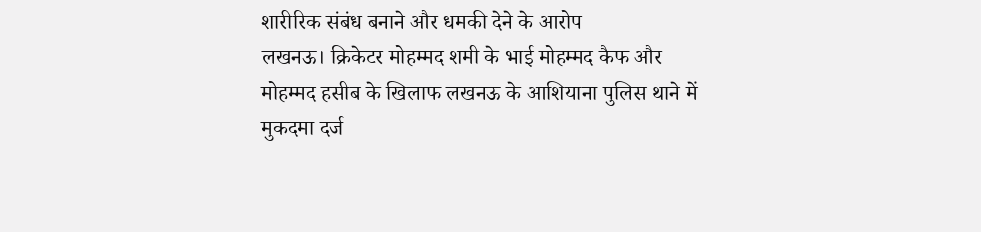शारीरिक संबंध बनाने और धमकी देने के आरोप
लखनऊ। क्रिकेटर मोहम्मद शमी के भाई मोहम्मद कैफ और मोहम्मद हसीब के खिलाफ लखनऊ के आशियाना पुलिस थाने में मुकदमा दर्ज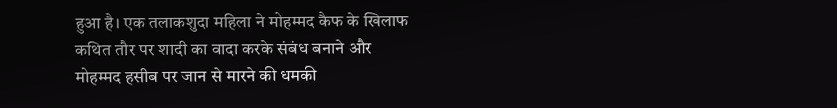हुआ है। एक तलाकशुदा महिला ने मोहम्मद कैफ के खिलाफ कथित तौर पर शादी का वादा करके संबंध बनाने और मोहम्मद हसीब पर जान से मारने की धमकी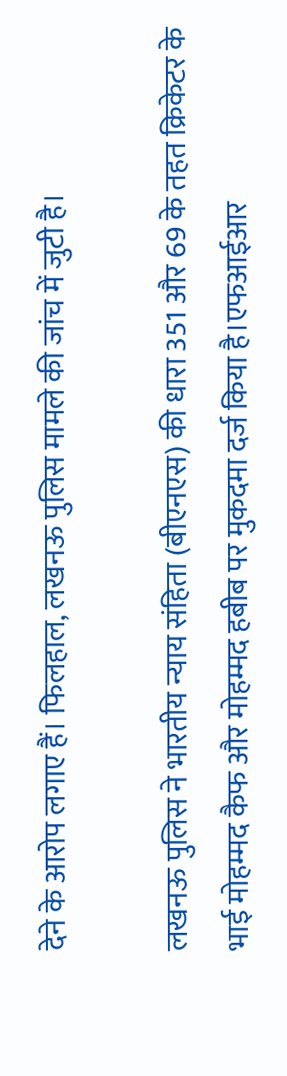देने के आरोप लगाए हैं। फिलहाल, लखनऊ पुलिस मामले की जांच में जुटी है।

लखनऊ पुलिस ने भारतीय न्याय संहिता (बीएनएस) की धारा 351 और 69 के तहत क्रिकेटर के भाई मोहम्मद कैफ और मोहम्मद हबीब पर मुकदमा दर्ज किया है।एफआईआर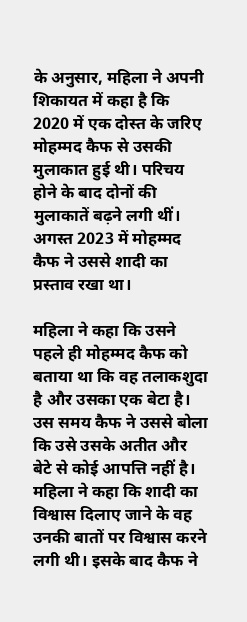के अनुसार, महिला ने अपनी शिकायत में कहा है कि 2020 में एक दोस्त के जरिए मोहम्मद कैफ से उसकी मुलाकात हुई थी। परिचय होने के बाद दोनों की मुलाकातें बढ़ने लगी थीं। अगस्त 2023 में मोहम्मद कैफ ने उससे शादी का प्रस्ताव रखा था।

महिला ने कहा कि उसने पहले ही मोहम्मद कैफ को बताया था कि वह तलाकशुदा है और उसका एक बेटा है। उस समय कैफ ने उससे बोला कि उसे उसके अतीत और बेटे से कोई आपत्ति नहीं है। महिला ने कहा कि शादी का विश्वास दिलाए जाने के वह उनकी बातों पर विश्वास करने लगी थी। इसके बाद कैफ ने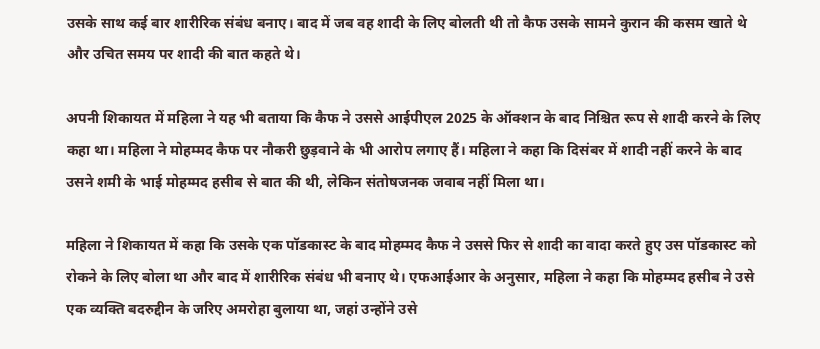उसके साथ कई बार शारीरिक संबंध बनाए। बाद में जब वह शादी के लिए बोलती थी तो कैफ उसके सामने कुरान की कसम खाते थे और उचित समय पर शादी की बात कहते थे।

अपनी शिकायत में महिला ने यह भी बताया कि कैफ ने उससे आईपीएल 2025 के ऑक्शन के बाद निश्चित रूप से शादी करने के लिए कहा था। महिला ने मोहम्मद कैफ पर नौकरी छुड़वाने के भी आरोप लगाए हैं। महिला ने कहा कि दिसंबर में शादी नहीं करने के बाद उसने शमी के भाई मोहम्मद हसीब से बात की थी, लेकिन संतोषजनक जवाब नहीं मिला था।

महिला ने शिकायत में कहा कि उसके एक पॉडकास्ट के बाद मोहम्मद कैफ ने उससे फिर से शादी का वादा करते हुए उस पॉडकास्ट को रोकने के लिए बोला था और बाद में शारीरिक संबंध भी बनाए थे। एफआईआर के अनुसार, महिला ने कहा कि मोहम्मद हसीब ने उसे एक व्यक्ति बदरुद्दीन के जरिए अमरोहा बुलाया था, जहां उन्होंने उसे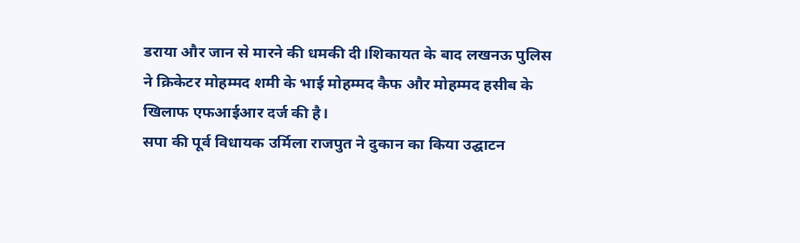डराया और जान से मारने की धमकी दी।शिकायत के बाद लखनऊ पुलिस ने क्रिकेटर मोहम्मद शमी के भाई मोहम्मद कैफ और मोहम्मद हसीब के खिलाफ एफआईआर दर्ज की है।
सपा की पूर्व विधायक उर्मिला राजपुत ने दुकान का किया उद्घाटन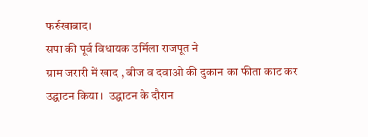फर्रुखाबाद।
सपा की पूर्व विधायक उर्मिला राजपूत ने
ग्राम जरारी में खाद , बीज व दवाओ की दुकान का फीता काट कर उद्घाटन किया ।  उद्घाटन के दौरान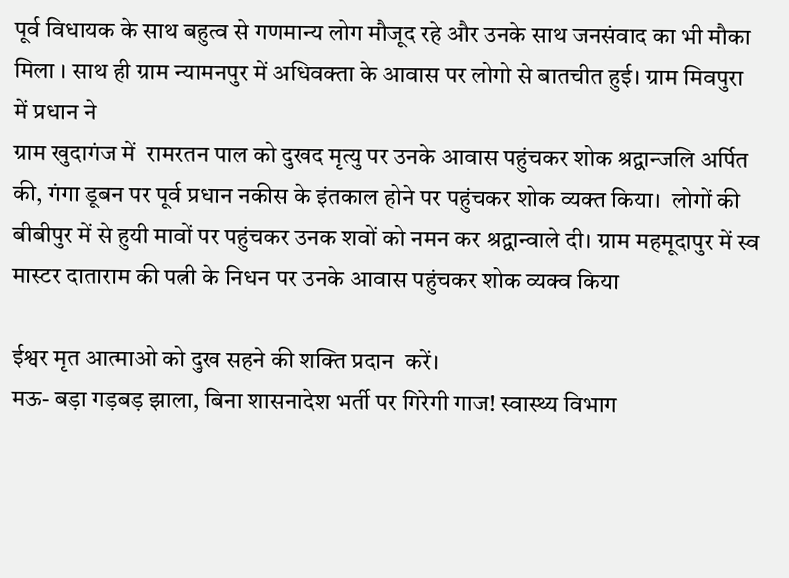पूर्व विधायक के साथ बहुत्व से गणमान्य लोग मौजूद रहे और उनके साथ जनसंवाद का भी मौका मिला । साथ ही ग्राम न्यामनपुर में अधिवक्ता के आवास पर लोगो से बातचीत हुई। ग्राम मिवपुरा में प्रधान ने
ग्राम खुदागंज में  रामरतन पाल को दुखद मृत्यु पर उनके आवास पहुंचकर शोक श्रद्वान्जलि अर्पित की, गंगा डूबन पर पूर्व प्रधान नकीस के इंतकाल होने पर पहुंचकर शोक व्यक्त किया।  लोगों की  बीबीपुर में से हुयी मावों पर पहुंचकर उनक शवों को नमन कर श्रद्वान्वाले दी। ग्राम महमूदापुर में स्व मास्टर दाताराम की पत्नी के निधन पर उनके आवास पहुंचकर शोक व्यक्व किया

ईश्वर मृत आत्माओ को दुख सहने की शक्ति प्रदान  करें।
मऊ- बड़ा गड़बड़ झाला, बिना शासनादेश भर्ती पर गिरेगी गाज! स्वास्थ्य विभाग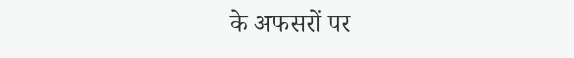के अफसरों पर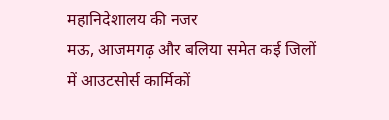महानिदेशालय की नजर
मऊ, आजमगढ़ और बलिया समेत कई जिलों में आउटसोर्स कार्मिकों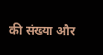की संख्या और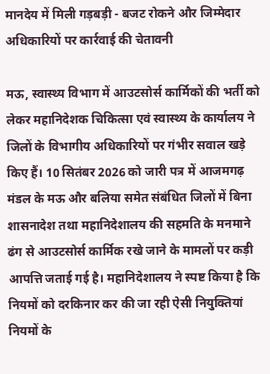मानदेय में मिली गड़बड़ी - बजट रोकने और जिम्मेदार अधिकारियों पर कार्रवाई की चेतावनी

मऊ, स्वास्थ्य विभाग में आउटसोर्स कार्मिकों की भर्ती को लेकर महानिदेशक चिकित्सा एवं स्वास्थ्य के कार्यालय ने जिलों के विभागीय अधिकारियों पर गंभीर सवाल खड़े किए हैं। 10 सितंबर 2026 को जारी पत्र में आजमगढ़ मंडल के मऊ और बलिया समेत संबंधित जिलों में बिना शासनादेश तथा महानिदेशालय की सहमति के मनमाने ढंग से आउटसोर्स कार्मिक रखे जाने के मामलों पर कड़ी आपत्ति जताई गई है। महानिदेशालय ने स्पष्ट किया है कि नियमों को दरकिनार कर की जा रही ऐसी नियुक्तियां नियमों के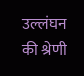उल्लंघन की श्रेणी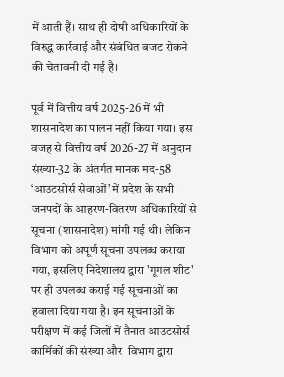में आती हैं। साथ ही दोषी अधिकारियों के विरुद्ध कार्रवाई और संबंधित बजट रोकने की चेतावनी दी गई है।

पूर्व में वित्तीय वर्ष 2025-26 में भी शासनादेश का पालन नहीं किया गया। इस वजह से वित्तीय वर्ष 2026-27 में अनुदान संख्या-32 के अंतर्गत मानक मद-58 ‘आउटसोर्स सेवाओं’ में प्रदेश के सभी जनपदों के आहरण-वितरण अधिकारियों से सूचना (शासनादेश) मांगी गई थी। लेकिन विभाग को अपूर्ण सूचना उपलब्ध कराया गया, इसलिए निदेशालय द्वारा 'गूगल शीट' पर ही उपलब्ध कराई गई सूचनाओं का हवाला दिया गया है। इन सूचनाओं के परीक्षण में कई जिलों में तैनात आउटसोर्स कार्मिकों की संख्या और  विभाग द्वारा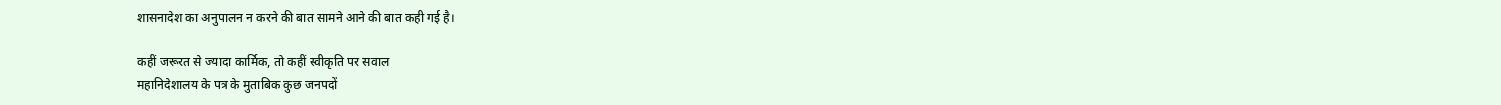शासनादेश का अनुपालन न करने की बात सामने आने की बात कही गई है।

कहीं जरूरत से ज्यादा कार्मिक, तो कहीं स्वीकृति पर सवाल
महानिदेशालय के पत्र के मुताबिक कुछ जनपदों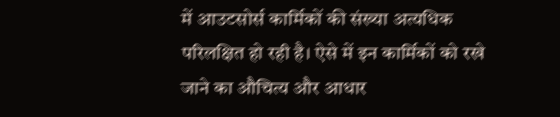में आउटसोर्स कार्मिकों की संख्या अत्यधिक परिलक्षित हो रही है। ऐसे में इन कार्मिकों को रखे जाने का औचित्य और आधार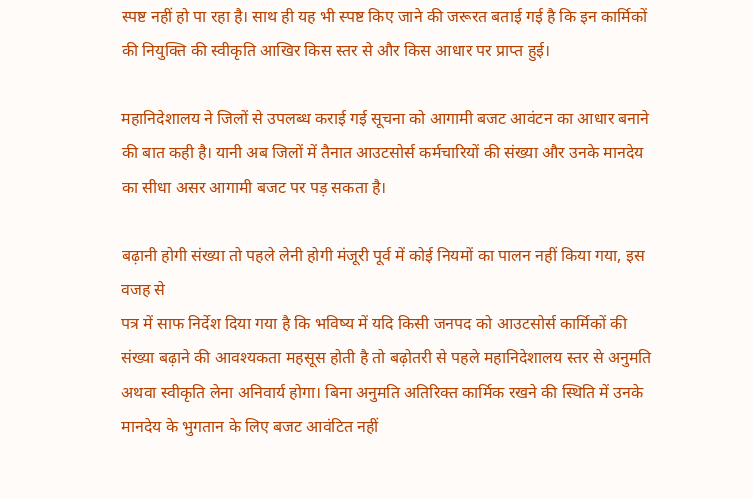स्पष्ट नहीं हो पा रहा है। साथ ही यह भी स्पष्ट किए जाने की जरूरत बताई गई है कि इन कार्मिकों की नियुक्ति की स्वीकृति आखिर किस स्तर से और किस आधार पर प्राप्त हुई।

महानिदेशालय ने जिलों से उपलब्ध कराई गई सूचना को आगामी बजट आवंटन का आधार बनाने की बात कही है। यानी अब जिलों में तैनात आउटसोर्स कर्मचारियों की संख्या और उनके मानदेय का सीधा असर आगामी बजट पर पड़ सकता है।

बढ़ानी होगी संख्या तो पहले लेनी होगी मंजूरी पूर्व में कोई नियमों का पालन नहीं किया गया, इस वजह से
पत्र में साफ निर्देश दिया गया है कि भविष्य में यदि किसी जनपद को आउटसोर्स कार्मिकों की संख्या बढ़ाने की आवश्यकता महसूस होती है तो बढ़ोतरी से पहले महानिदेशालय स्तर से अनुमति अथवा स्वीकृति लेना अनिवार्य होगा। बिना अनुमति अतिरिक्त कार्मिक रखने की स्थिति में उनके मानदेय के भुगतान के लिए बजट आवंटित नहीं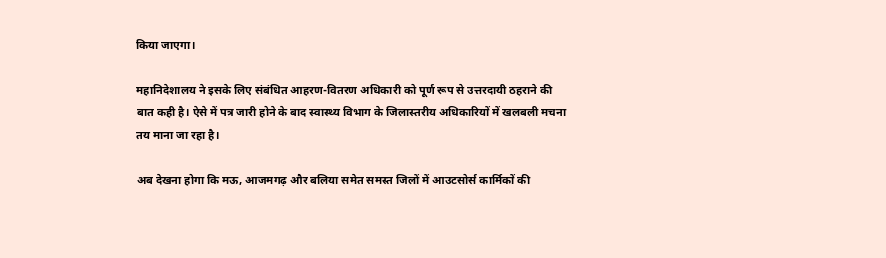किया जाएगा।

महानिदेशालय ने इसके लिए संबंधित आहरण-वितरण अधिकारी को पूर्ण रूप से उत्तरदायी ठहराने की बात कही है। ऐसे में पत्र जारी होने के बाद स्वास्थ्य विभाग के जिलास्तरीय अधिकारियों में खलबली मचना तय माना जा रहा है।

अब देखना होगा कि मऊ, आजमगढ़ और बलिया समेत समस्त जिलों में आउटसोर्स कार्मिकों की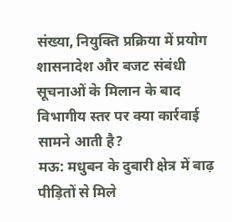संख्या, नियुक्ति प्रक्रिया में प्रयोग शासनादेश और बजट संबंधी सूचनाओं के मिलान के बाद विभागीय स्तर पर क्या कार्रवाई सामने आती है?
मऊ: मधुबन के दुबारी क्षेत्र में बाढ़ पीड़ितों से मिले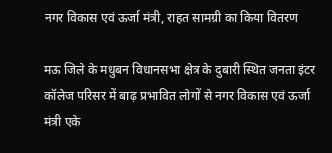नगर विकास एवं ऊर्जा मंत्री, राहत सामग्री का किया वितरण

मऊ जिले के मधुबन विधानसभा क्षेत्र के दुबारी स्थित जनता इंटर कॉलेज परिसर में बाढ़ प्रभावित लोगों से नगर विकास एवं ऊर्जा मंत्री एके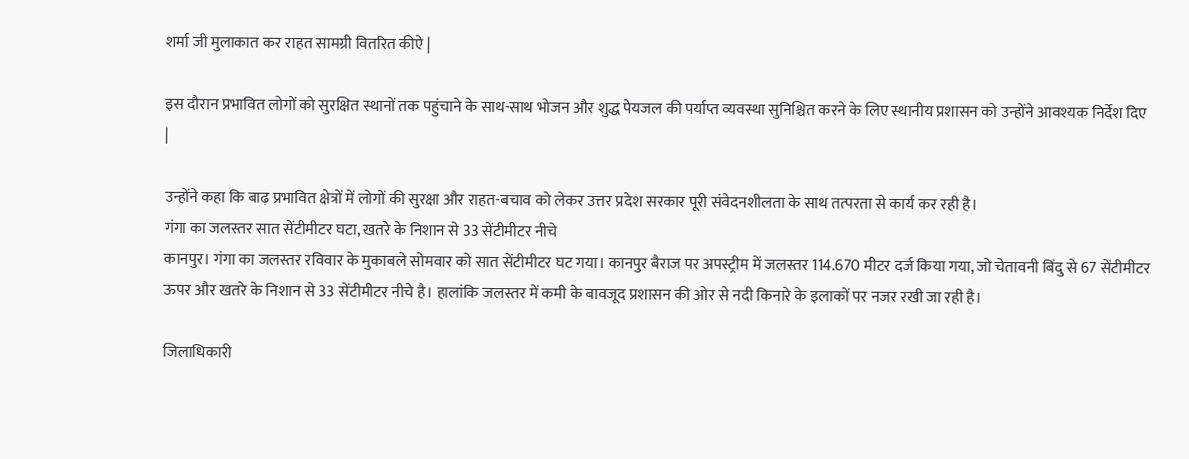शर्मा जी मुलाकात कर राहत सामग्री वितरित कीऐ |

इस दौरान प्रभावित लोगों को सुरक्षित स्थानों तक पहुंचाने के साथ-साथ भोजन और शुद्ध पेयजल की पर्याप्त व्यवस्था सुनिश्चित करने के लिए स्थानीय प्रशासन को उन्होंने आवश्यक निर्देश दिए |

उन्होंने कहा कि बाढ़ प्रभावित क्षेत्रों में लोगों की सुरक्षा और राहत-बचाव को लेकर उत्तर प्रदेश सरकार पूरी संवेदनशीलता के साथ तत्परता से कार्य कर रही है।
गंगा का जलस्तर सात सेंटीमीटर घटा, खतरे के निशान से 33 सेंटीमीटर नीचे
कानपुर। गंगा का जलस्तर रविवार के मुकाबले सोमवार को सात सेंटीमीटर घट गया। कानपुर बैराज पर अपस्ट्रीम में जलस्तर 114.670 मीटर दर्ज किया गया, जो चेतावनी बिंदु से 67 सेंटीमीटर ऊपर और खतरे के निशान से 33 सेंटीमीटर नीचे है। हालांकि जलस्तर में कमी के बावजूद प्रशासन की ओर से नदी किनारे के इलाकों पर नजर रखी जा रही है।

जिलाधिकारी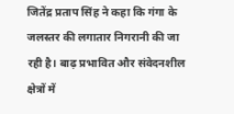जितेंद्र प्रताप सिंह ने कहा कि गंगा के जलस्तर की लगातार निगरानी की जा रही है। बाढ़ प्रभावित और संवेदनशील क्षेत्रों में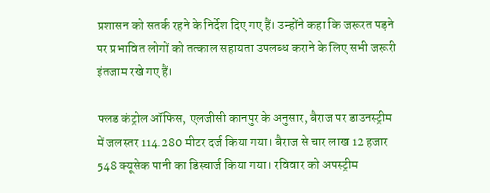प्रशासन को सतर्क रहने के निर्देश दिए गए हैं। उन्होंने कहा कि जरूरत पड़ने पर प्रभावित लोगों को तत्काल सहायता उपलब्ध कराने के लिए सभी जरूरी इंतजाम रखे गए हैं।

फ्लड कंट्रोल ऑफिस, एलजीसी कानपुर के अनुसार, बैराज पर डाउनस्ट्रीम में जलस्तर 114.280 मीटर दर्ज किया गया। बैराज से चार लाख 12 हजार 548 क्यूसेक पानी का डिस्चार्ज किया गया। रविवार को अपस्ट्रीम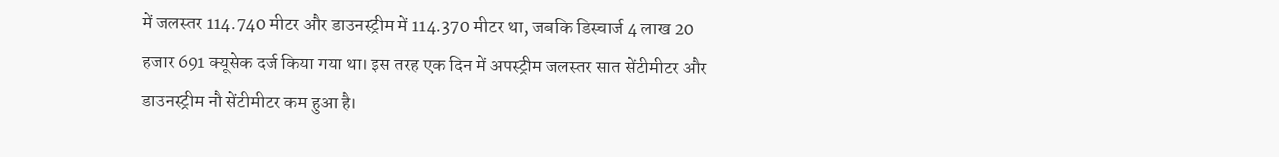में जलस्तर 114.740 मीटर और डाउनस्ट्रीम में 114.370 मीटर था, जबकि डिस्चार्ज 4 लाख 20 हजार 691 क्यूसेक दर्ज किया गया था। इस तरह एक दिन में अपस्ट्रीम जलस्तर सात सेंटीमीटर और डाउनस्ट्रीम नौ सेंटीमीटर कम हुआ है।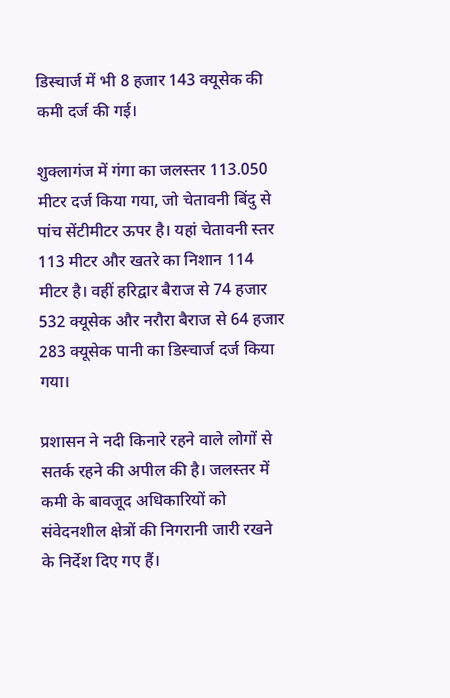डिस्चार्ज में भी 8 हजार 143 क्यूसेक की कमी दर्ज की गई।

शुक्लागंज में गंगा का जलस्तर 113.050 मीटर दर्ज किया गया, जो चेतावनी बिंदु से पांच सेंटीमीटर ऊपर है। यहां चेतावनी स्तर 113 मीटर और खतरे का निशान 114 मीटर है। वहीं हरिद्वार बैराज से 74 हजार 532 क्यूसेक और नरौरा बैराज से 64 हजार 283 क्यूसेक पानी का डिस्चार्ज दर्ज किया गया।

प्रशासन ने नदी किनारे रहने वाले लोगों से सतर्क रहने की अपील की है। जलस्तर में कमी के बावजूद अधिकारियों को संवेदनशील क्षेत्रों की निगरानी जारी रखने के निर्देश दिए गए हैं।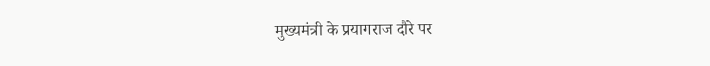मुख्यमंत्री के प्रयागराज दौरे पर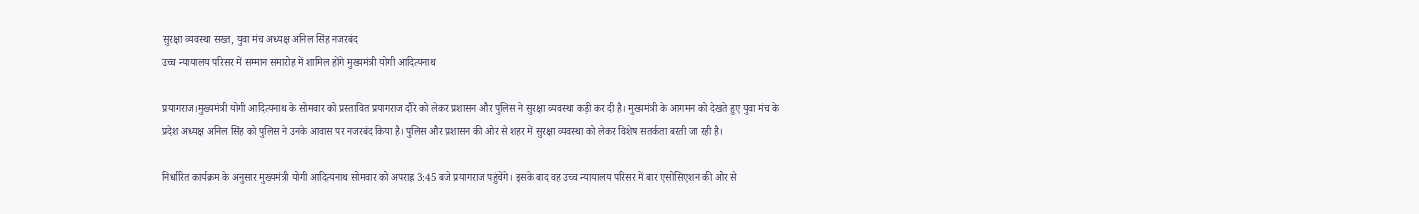सुरक्षा व्यवस्था सख्त, युवा मंच अध्यक्ष अनिल सिंह नजरबंद
उच्च न्यायालय परिसर में सम्मान समारोह में शामिल होंगे मुख्यमंत्री योगी आदित्यनाथ

प्रयागराज।मुख्यमंत्री योगी आदित्यनाथ के सोमवार को प्रस्तावित प्रयागराज दौरे को लेकर प्रशासन और पुलिस ने सुरक्षा व्यवस्था कड़ी कर दी है। मुख्यमंत्री के आगमन को देखते हुए युवा मंच के प्रदेश अध्यक्ष अनिल सिंह को पुलिस ने उनके आवास पर नजरबंद किया है। पुलिस और प्रशासन की ओर से शहर में सुरक्षा व्यवस्था को लेकर विशेष सतर्कता बरती जा रही है।

निर्धारित कार्यक्रम के अनुसार मुख्यमंत्री योगी आदित्यनाथ सोमवार को अपराह्न 3:45 बजे प्रयागराज पहुंचेंगे। इसके बाद वह उच्च न्यायालय परिसर में बार एसोसिएशन की ओर से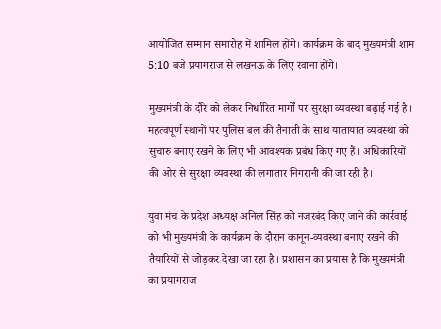आयोजित सम्मान समारोह में शामिल होंगे। कार्यक्रम के बाद मुख्यमंत्री शाम 5:10 बजे प्रयागराज से लखनऊ के लिए रवाना होंगे।

मुख्यमंत्री के दौरे को लेकर निर्धारित मार्गों पर सुरक्षा व्यवस्था बढ़ाई गई है। महत्वपूर्ण स्थानों पर पुलिस बल की तैनाती के साथ यातायात व्यवस्था को सुचारु बनाए रखने के लिए भी आवश्यक प्रबंध किए गए हैं। अधिकारियों की ओर से सुरक्षा व्यवस्था की लगातार निगरानी की जा रही है।

युवा मंच के प्रदेश अध्यक्ष अनिल सिंह को नजरबंद किए जाने की कार्रवाई को भी मुख्यमंत्री के कार्यक्रम के दौरान कानून-व्यवस्था बनाए रखने की तैयारियों से जोड़कर देखा जा रहा है। प्रशासन का प्रयास है कि मुख्यमंत्री का प्रयागराज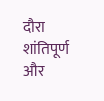दौरा शांतिपूर्ण और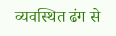व्यवस्थित ढंग से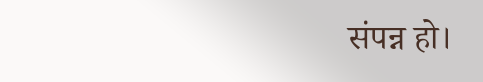संपन्न हो।